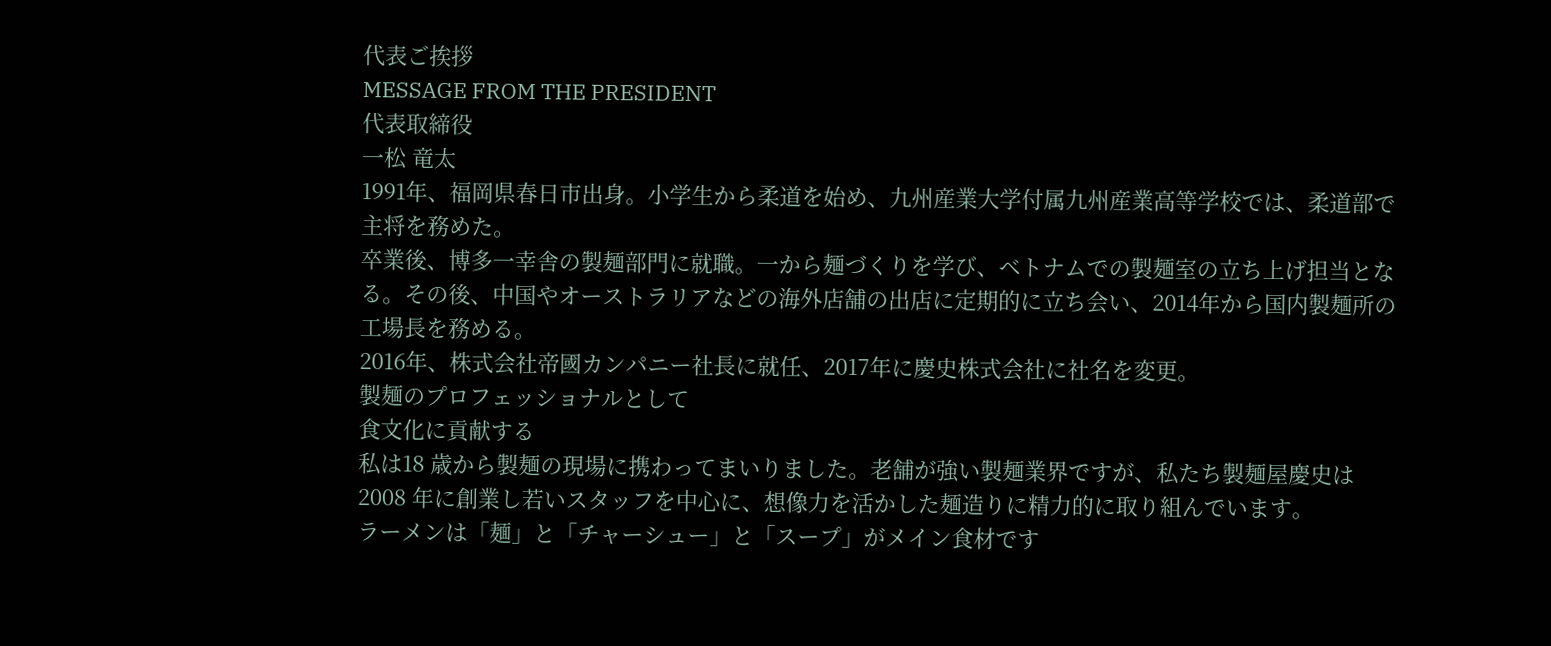代表ご挨拶
MESSAGE FROM THE PRESIDENT
代表取締役
一松 竜太
1991年、福岡県春日市出身。小学生から柔道を始め、九州産業大学付属九州産業高等学校では、柔道部で主将を務めた。
卒業後、博多一幸舎の製麺部門に就職。一から麺づくりを学び、ベトナムでの製麺室の立ち上げ担当となる。その後、中国やオーストラリアなどの海外店舗の出店に定期的に立ち会い、2014年から国内製麺所の工場長を務める。
2016年、株式会社帝國カンパニー社長に就任、2017年に慶史株式会社に社名を変更。
製麺のプロフェッショナルとして
食文化に貢献する
私は18 歳から製麺の現場に携わってまいりました。老舗が強い製麺業界ですが、私たち製麺屋慶史は2008 年に創業し若いスタッフを中心に、想像力を活かした麺造りに精力的に取り組んでいます。
ラーメンは「麺」と「チャーシュー」と「スープ」がメイン食材です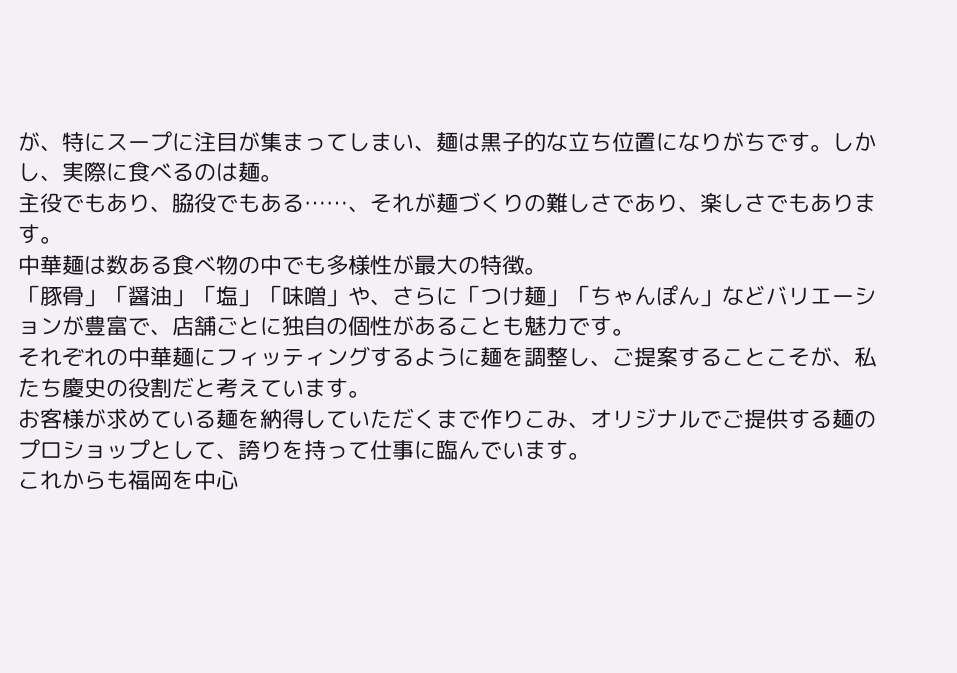が、特にスープに注目が集まってしまい、麺は黒子的な立ち位置になりがちです。しかし、実際に食べるのは麺。
主役でもあり、脇役でもある……、それが麺づくりの難しさであり、楽しさでもあります。
中華麺は数ある食べ物の中でも多様性が最大の特徴。
「豚骨」「醤油」「塩」「味噌」や、さらに「つけ麺」「ちゃんぽん」などバリエーションが豊富で、店舗ごとに独自の個性があることも魅力です。
それぞれの中華麺にフィッティングするように麺を調整し、ご提案することこそが、私たち慶史の役割だと考えています。
お客様が求めている麺を納得していただくまで作りこみ、オリジナルでご提供する麺のプロショップとして、誇りを持って仕事に臨んでいます。
これからも福岡を中心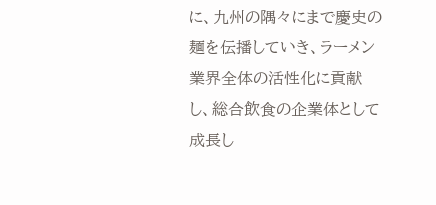に、九州の隅々にまで慶史の麺を伝播していき、ラーメン業界全体の活性化に貢献し、総合飲食の企業体として成長し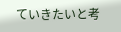ていきたいと考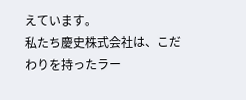えています。
私たち慶史株式会社は、こだわりを持ったラー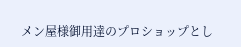メン屋様御用達のプロショップとし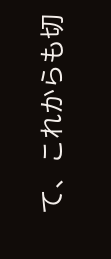て、これからも切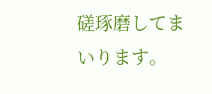磋琢磨してまいります。